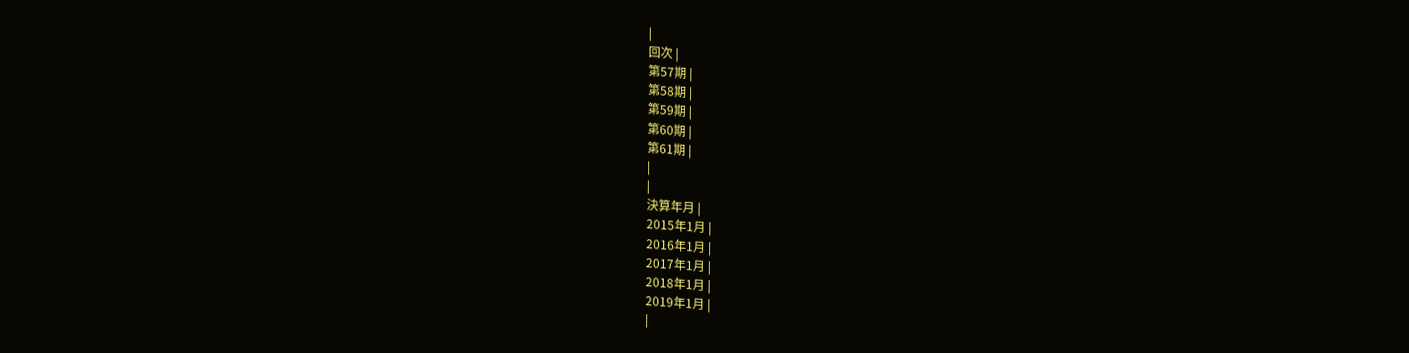|
回次 |
第57期 |
第58期 |
第59期 |
第60期 |
第61期 |
|
|
決算年月 |
2015年1月 |
2016年1月 |
2017年1月 |
2018年1月 |
2019年1月 |
|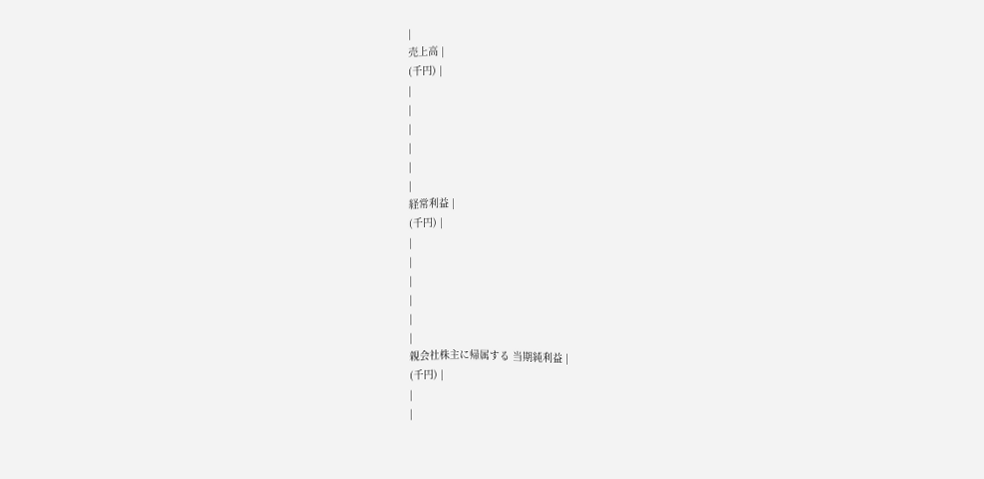|
売上高 |
(千円) |
|
|
|
|
|
|
経常利益 |
(千円) |
|
|
|
|
|
|
親会社株主に帰属する 当期純利益 |
(千円) |
|
|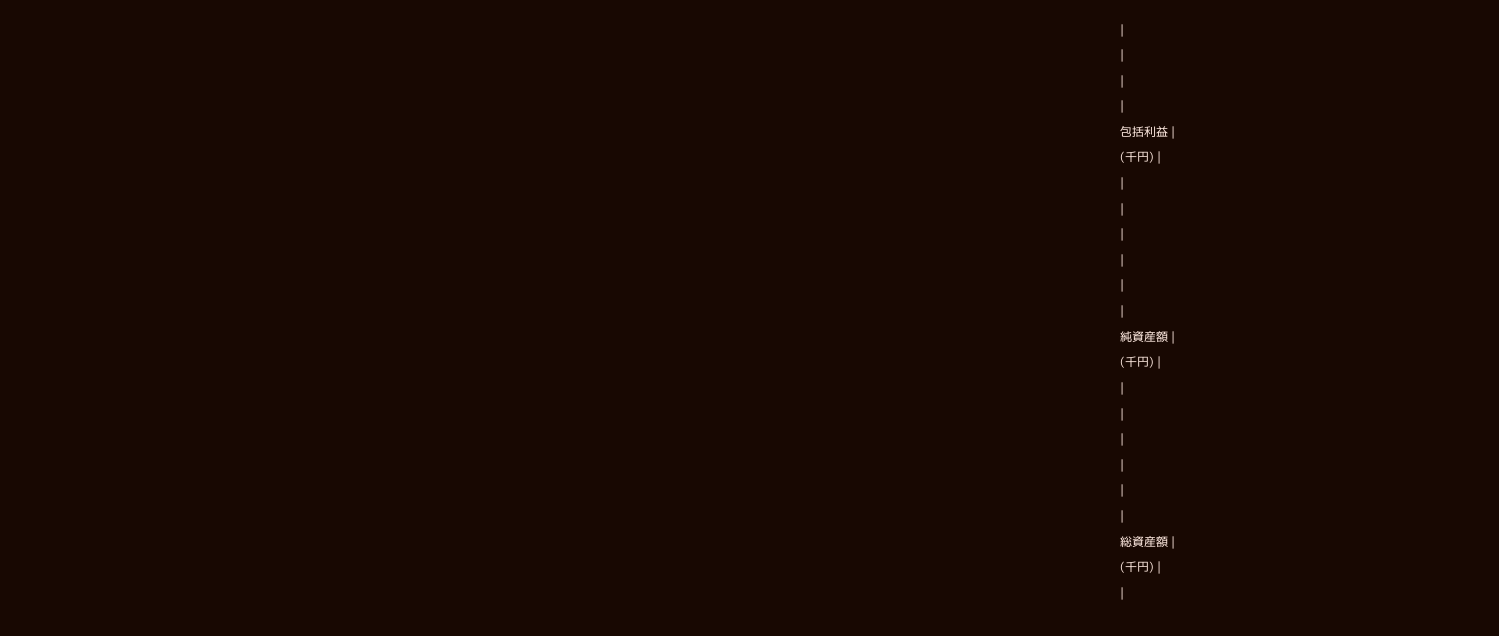|
|
|
|
包括利益 |
(千円) |
|
|
|
|
|
|
純資産額 |
(千円) |
|
|
|
|
|
|
総資産額 |
(千円) |
|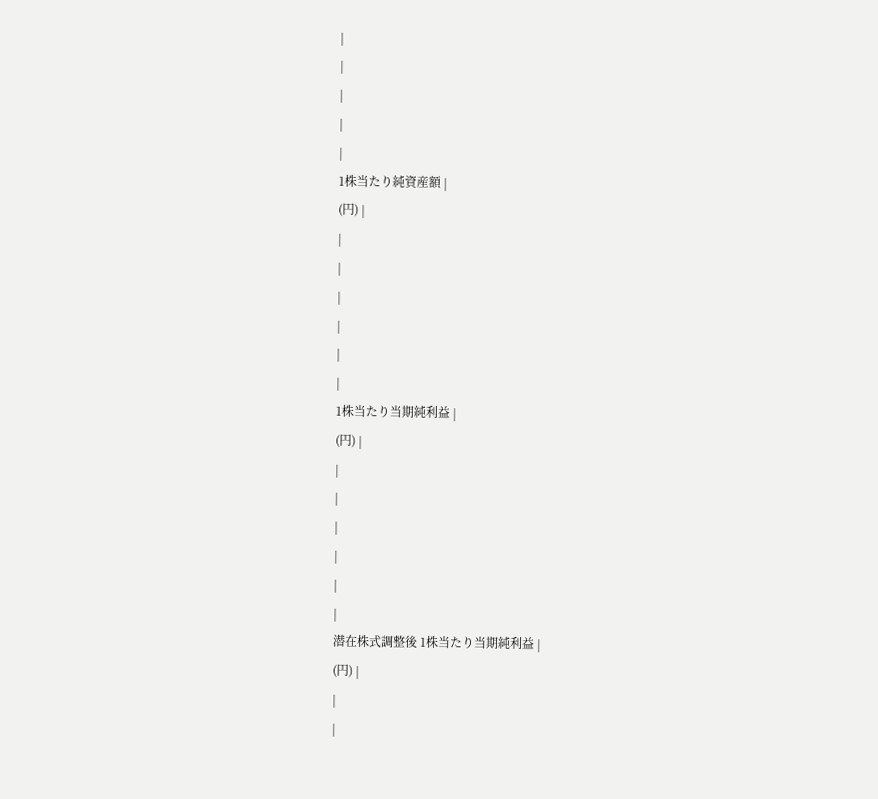|
|
|
|
|
1株当たり純資産額 |
(円) |
|
|
|
|
|
|
1株当たり当期純利益 |
(円) |
|
|
|
|
|
|
潜在株式調整後 1株当たり当期純利益 |
(円) |
|
|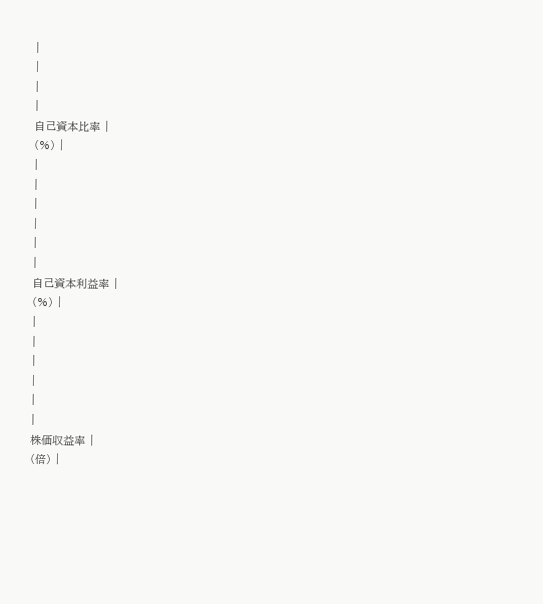|
|
|
|
自己資本比率 |
(%) |
|
|
|
|
|
|
自己資本利益率 |
(%) |
|
|
|
|
|
|
株価収益率 |
(倍) |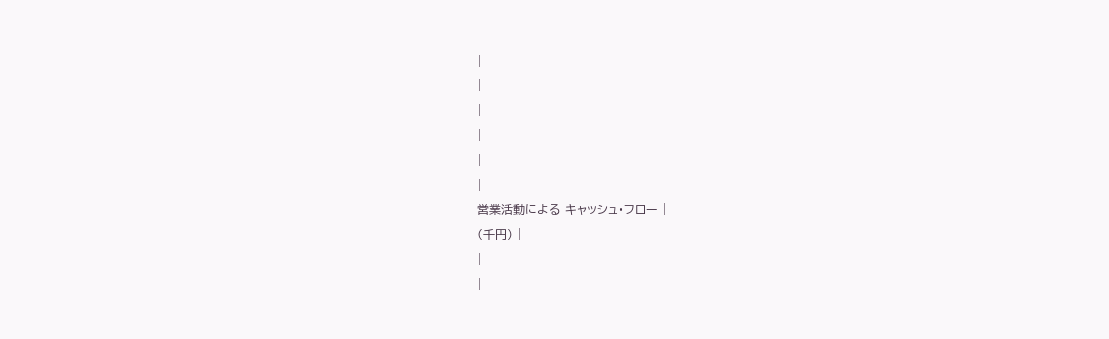|
|
|
|
|
|
営業活動による キャッシュ・フロー |
(千円) |
|
|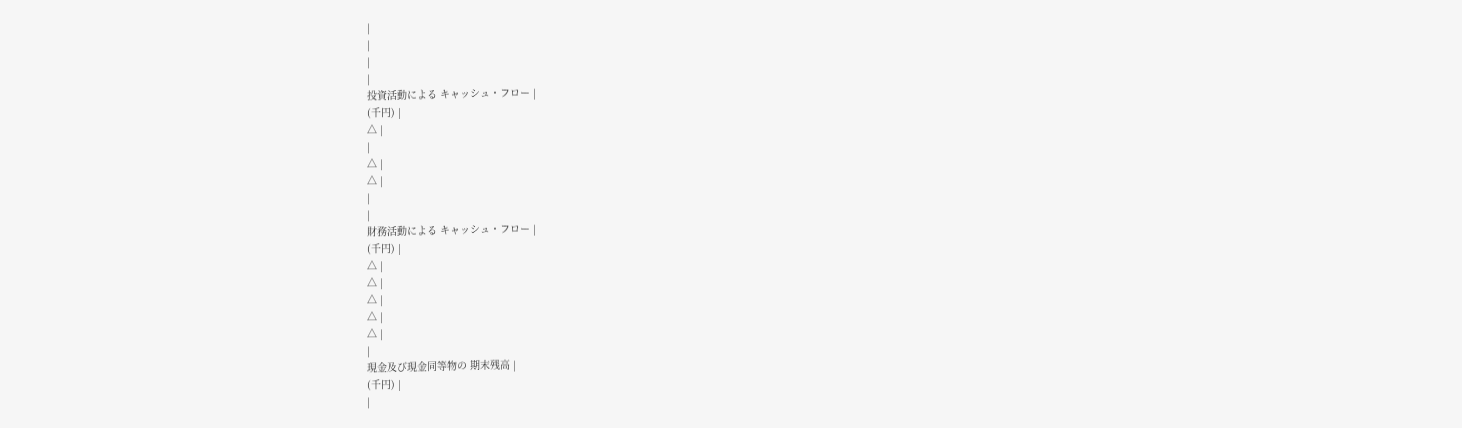|
|
|
|
投資活動による キャッシュ・フロー |
(千円) |
△ |
|
△ |
△ |
|
|
財務活動による キャッシュ・フロー |
(千円) |
△ |
△ |
△ |
△ |
△ |
|
現金及び現金同等物の 期末残高 |
(千円) |
|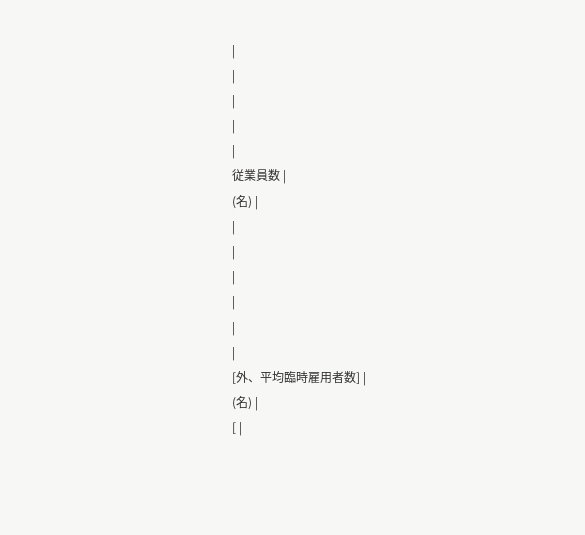|
|
|
|
|
従業員数 |
(名) |
|
|
|
|
|
|
[外、平均臨時雇用者数] |
(名) |
[ |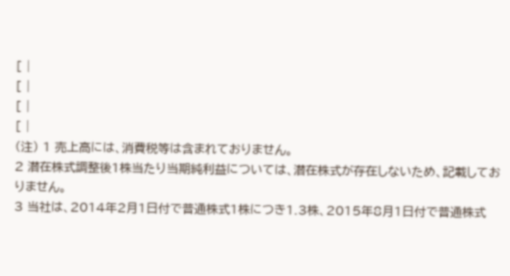[ |
[ |
[ |
[ |
(注) 1 売上高には、消費税等は含まれておりません。
2 潜在株式調整後1株当たり当期純利益については、潜在株式が存在しないため、記載しておりません。
3 当社は、2014年2月1日付で普通株式1株につき1.3株、2015年8月1日付で普通株式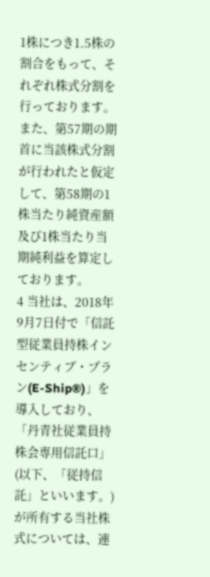1株につき1.5株の割合をもって、それぞれ株式分割を行っております。
また、第57期の期首に当該株式分割が行われたと仮定して、第58期の1株当たり純資産額及び1株当たり当期純利益を算定しております。
4 当社は、2018年9月7日付で「信託型従業員持株インセンティブ・プラン(E-Ship®)」を導入しており、「丹青社従業員持株会専用信託口」(以下、「従持信託」といいます。)が所有する当社株式については、連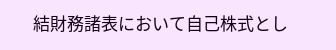結財務諸表において自己株式とし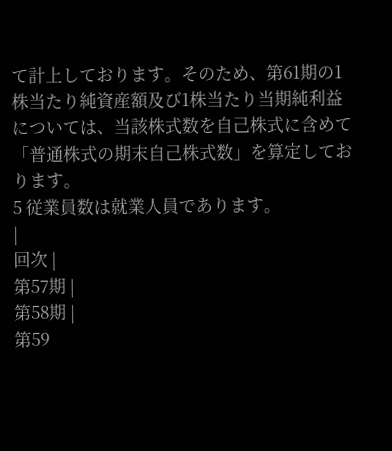て計上しております。そのため、第61期の1株当たり純資産額及び1株当たり当期純利益については、当該株式数を自己株式に含めて「普通株式の期末自己株式数」を算定しております。
5 従業員数は就業人員であります。
|
回次 |
第57期 |
第58期 |
第59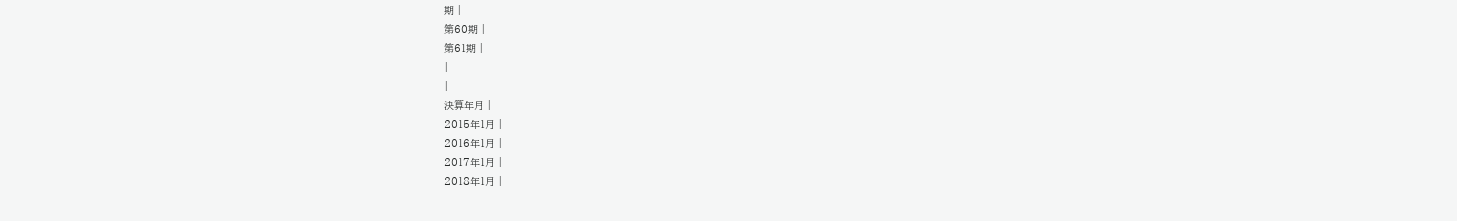期 |
第60期 |
第61期 |
|
|
決算年月 |
2015年1月 |
2016年1月 |
2017年1月 |
2018年1月 |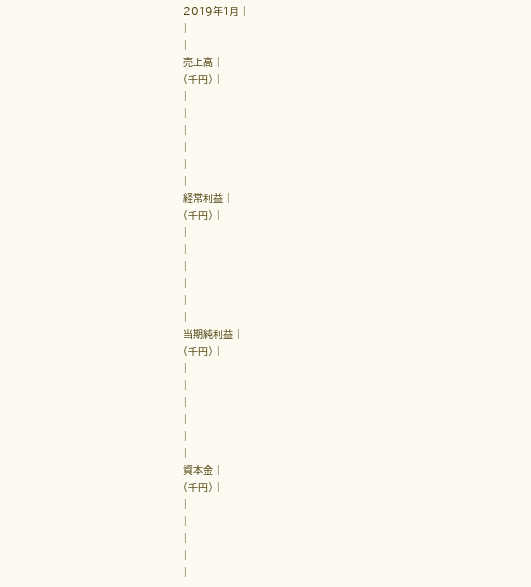2019年1月 |
|
|
売上高 |
(千円) |
|
|
|
|
|
|
経常利益 |
(千円) |
|
|
|
|
|
|
当期純利益 |
(千円) |
|
|
|
|
|
|
資本金 |
(千円) |
|
|
|
|
|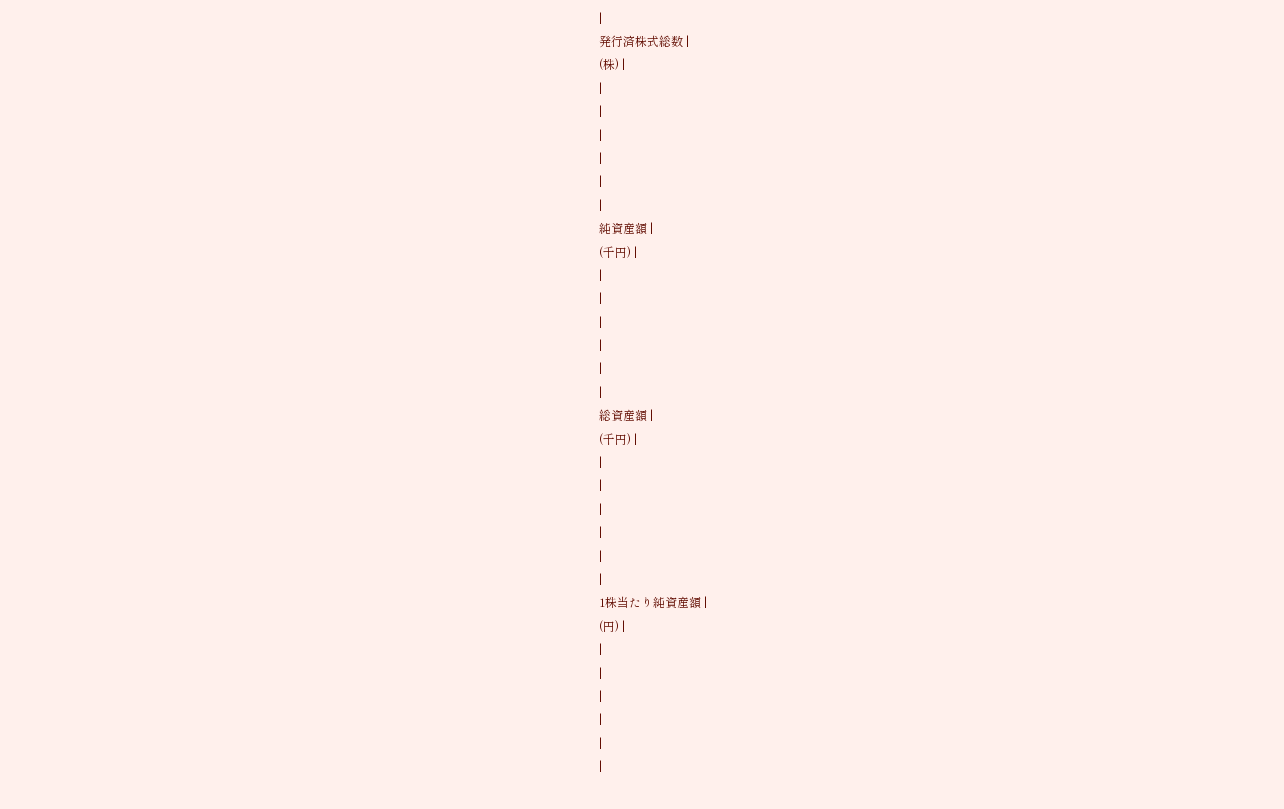|
発行済株式総数 |
(株) |
|
|
|
|
|
|
純資産額 |
(千円) |
|
|
|
|
|
|
総資産額 |
(千円) |
|
|
|
|
|
|
1株当たり純資産額 |
(円) |
|
|
|
|
|
|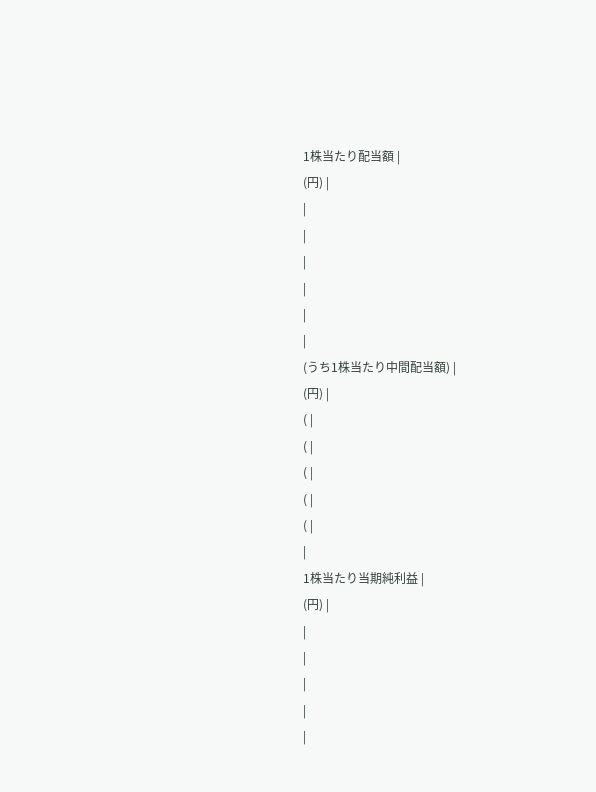1株当たり配当額 |
(円) |
|
|
|
|
|
|
(うち1株当たり中間配当額) |
(円) |
( |
( |
( |
( |
( |
|
1株当たり当期純利益 |
(円) |
|
|
|
|
|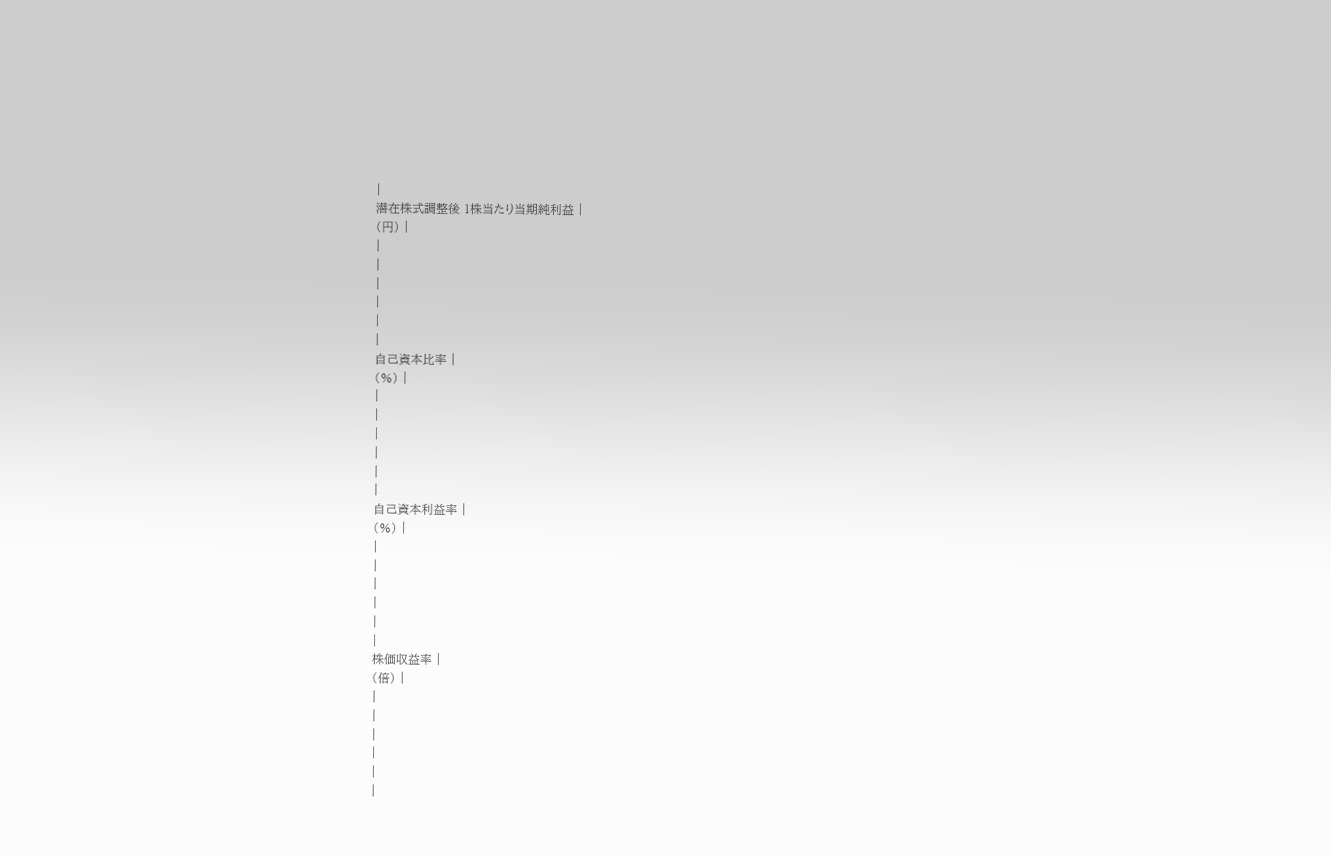|
潜在株式調整後 1株当たり当期純利益 |
(円) |
|
|
|
|
|
|
自己資本比率 |
(%) |
|
|
|
|
|
|
自己資本利益率 |
(%) |
|
|
|
|
|
|
株価収益率 |
(倍) |
|
|
|
|
|
|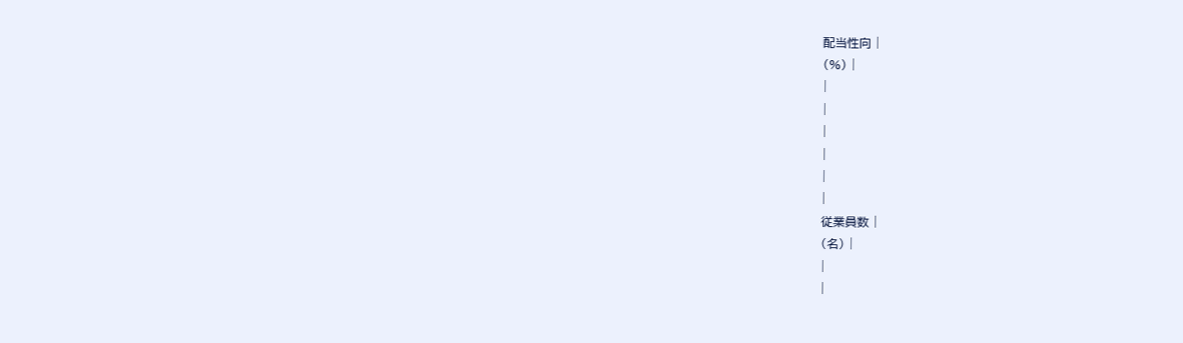配当性向 |
(%) |
|
|
|
|
|
|
従業員数 |
(名) |
|
|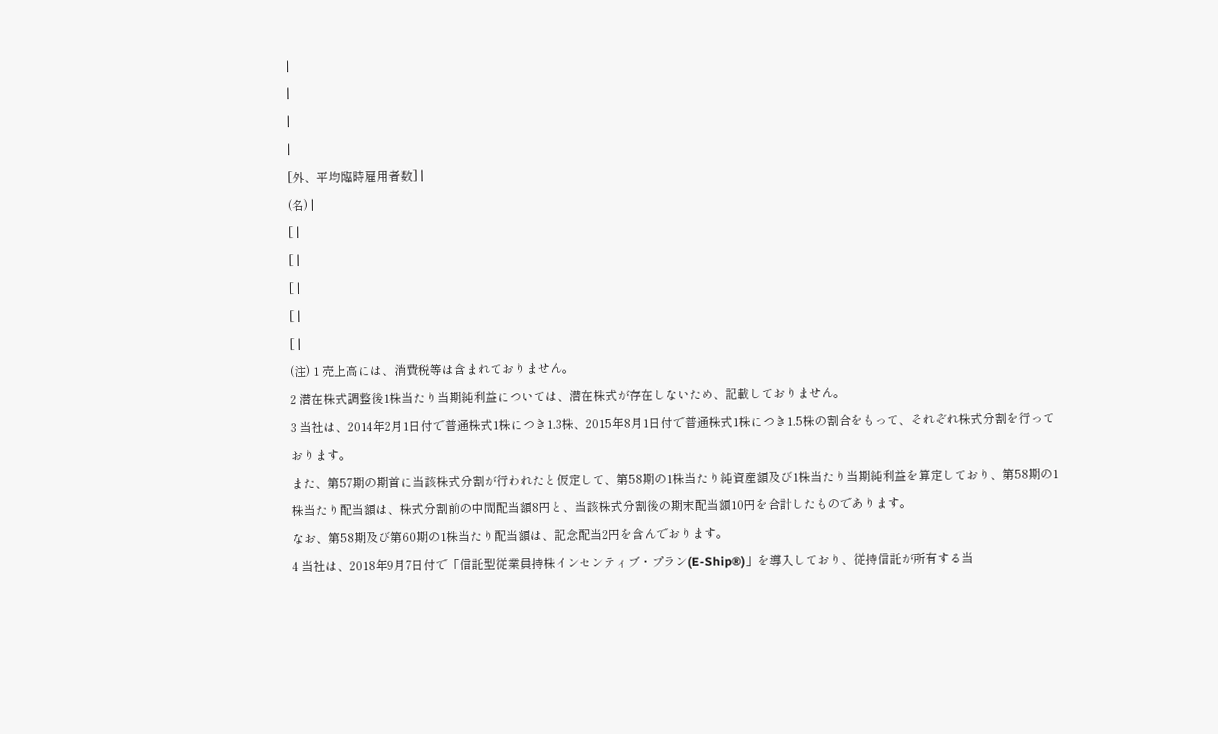|
|
|
|
[外、平均臨時雇用者数] |
(名) |
[ |
[ |
[ |
[ |
[ |
(注) 1 売上高には、消費税等は含まれておりません。
2 潜在株式調整後1株当たり当期純利益については、潜在株式が存在しないため、記載しておりません。
3 当社は、2014年2月1日付で普通株式1株につき1.3株、2015年8月1日付で普通株式1株につき1.5株の割合をもって、それぞれ株式分割を行っております。
また、第57期の期首に当該株式分割が行われたと仮定して、第58期の1株当たり純資産額及び1株当たり当期純利益を算定しており、第58期の1株当たり配当額は、株式分割前の中間配当額8円と、当該株式分割後の期末配当額10円を合計したものであります。
なお、第58期及び第60期の1株当たり配当額は、記念配当2円を含んでおります。
4 当社は、2018年9月7日付で「信託型従業員持株インセンティブ・プラン(E-Ship®)」を導入しており、従持信託が所有する当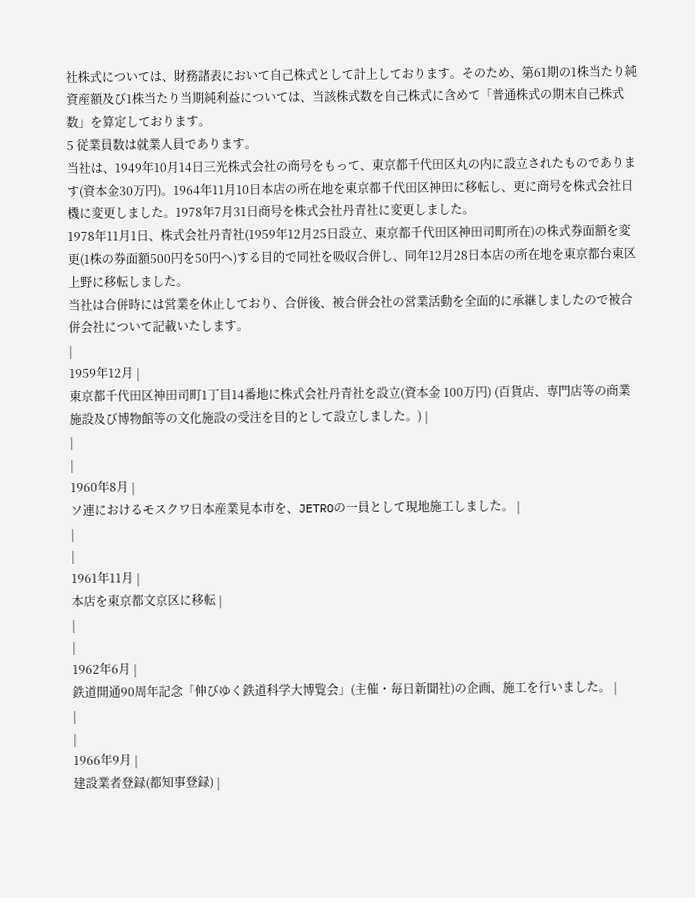社株式については、財務諸表において自己株式として計上しております。そのため、第61期の1株当たり純資産額及び1株当たり当期純利益については、当該株式数を自己株式に含めて「普通株式の期末自己株式数」を算定しております。
5 従業員数は就業人員であります。
当社は、1949年10月14日三光株式会社の商号をもって、東京都千代田区丸の内に設立されたものであります(資本金30万円)。1964年11月10日本店の所在地を東京都千代田区神田に移転し、更に商号を株式会社日機に変更しました。1978年7月31日商号を株式会社丹青社に変更しました。
1978年11月1日、株式会社丹青社(1959年12月25日設立、東京都千代田区神田司町所在)の株式券面額を変更(1株の券面額500円を50円へ)する目的で同社を吸収合併し、同年12月28日本店の所在地を東京都台東区上野に移転しました。
当社は合併時には営業を休止しており、合併後、被合併会社の営業活動を全面的に承継しましたので被合併会社について記載いたします。
|
1959年12月 |
東京都千代田区神田司町1丁目14番地に株式会社丹青社を設立(資本金 100万円) (百貨店、専門店等の商業施設及び博物館等の文化施設の受注を目的として設立しました。) |
|
|
1960年8月 |
ソ連におけるモスクワ日本産業見本市を、JETROの一員として現地施工しました。 |
|
|
1961年11月 |
本店を東京都文京区に移転 |
|
|
1962年6月 |
鉄道開通90周年記念「伸びゆく鉄道科学大博覧会」(主催・毎日新聞社)の企画、施工を行いました。 |
|
|
1966年9月 |
建設業者登録(都知事登録) |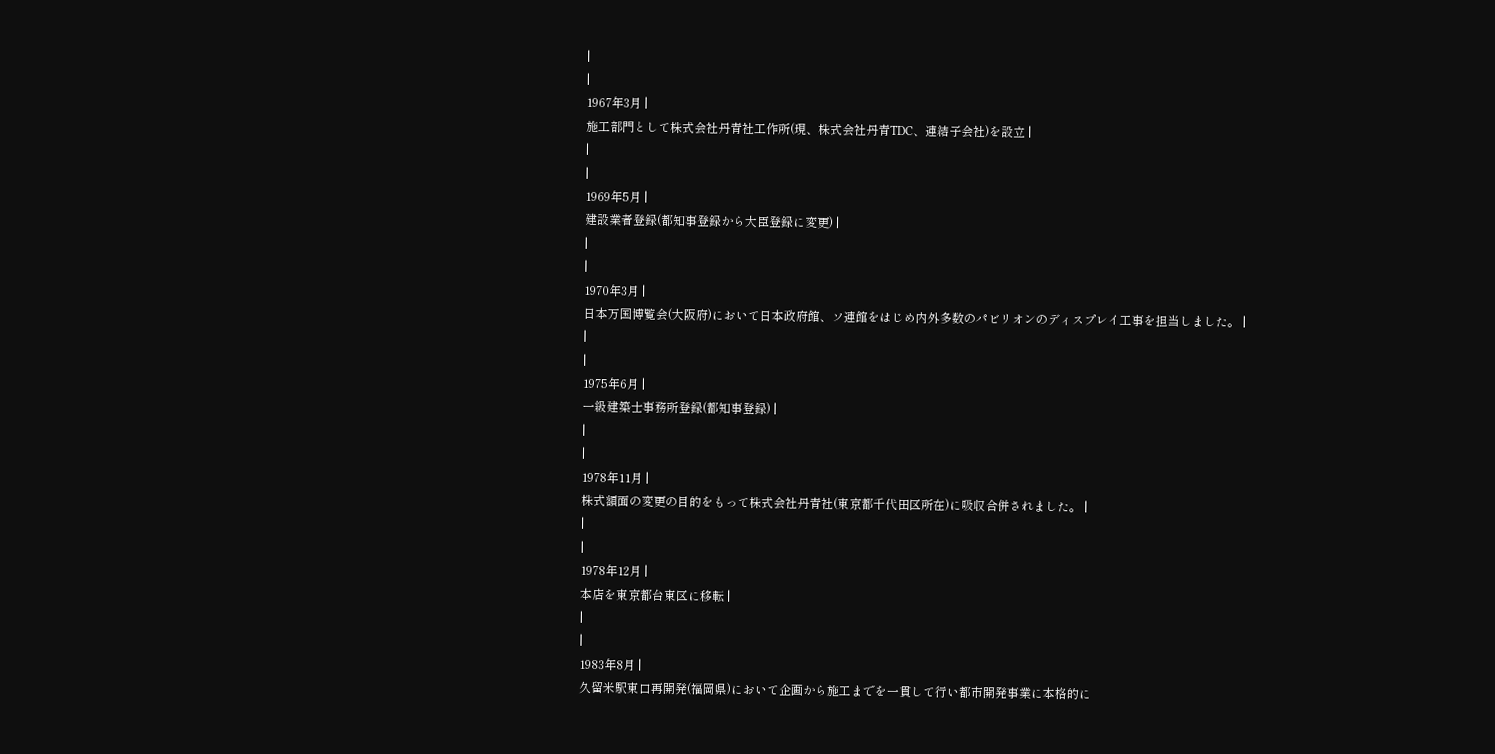|
|
1967年3月 |
施工部門として株式会社丹青社工作所(現、株式会社丹青TDC、連結子会社)を設立 |
|
|
1969年5月 |
建設業者登録(都知事登録から大臣登録に変更) |
|
|
1970年3月 |
日本万国博覧会(大阪府)において日本政府館、ソ連館をはじめ内外多数のパビリオンのディスプレイ工事を担当しました。 |
|
|
1975年6月 |
一級建築士事務所登録(都知事登録) |
|
|
1978年11月 |
株式額面の変更の目的をもって株式会社丹青社(東京都千代田区所在)に吸収合併されました。 |
|
|
1978年12月 |
本店を東京都台東区に移転 |
|
|
1983年8月 |
久留米駅東口再開発(福岡県)において企画から施工までを一貫して行い都市開発事業に本格的に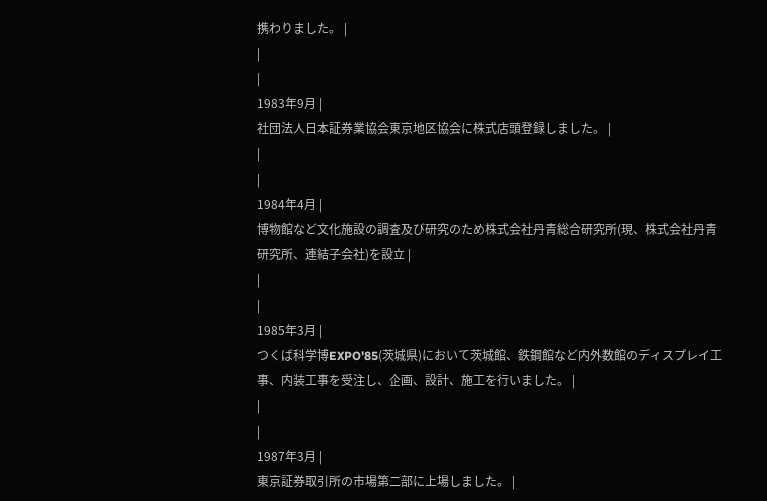携わりました。 |
|
|
1983年9月 |
社団法人日本証券業協会東京地区協会に株式店頭登録しました。 |
|
|
1984年4月 |
博物館など文化施設の調査及び研究のため株式会社丹青総合研究所(現、株式会社丹青研究所、連結子会社)を設立 |
|
|
1985年3月 |
つくば科学博EXPO'85(茨城県)において茨城館、鉄鋼館など内外数館のディスプレイ工事、内装工事を受注し、企画、設計、施工を行いました。 |
|
|
1987年3月 |
東京証券取引所の市場第二部に上場しました。 |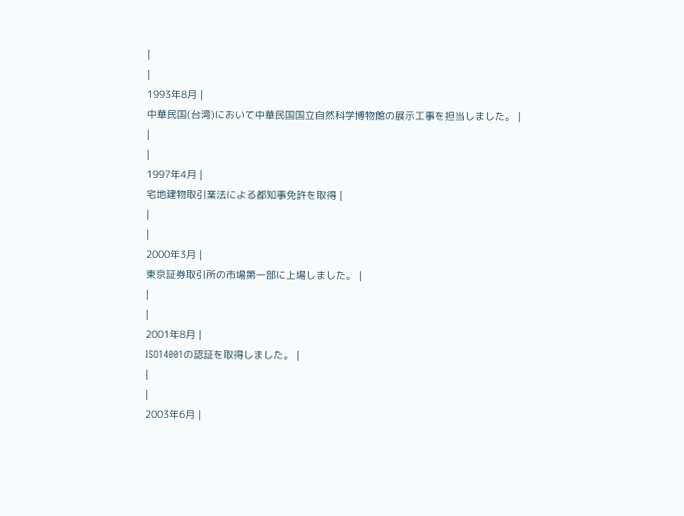|
|
1993年8月 |
中華民国(台湾)において中華民国国立自然科学博物館の展示工事を担当しました。 |
|
|
1997年4月 |
宅地建物取引業法による都知事免許を取得 |
|
|
2000年3月 |
東京証券取引所の市場第一部に上場しました。 |
|
|
2001年8月 |
ISO14001の認証を取得しました。 |
|
|
2003年6月 |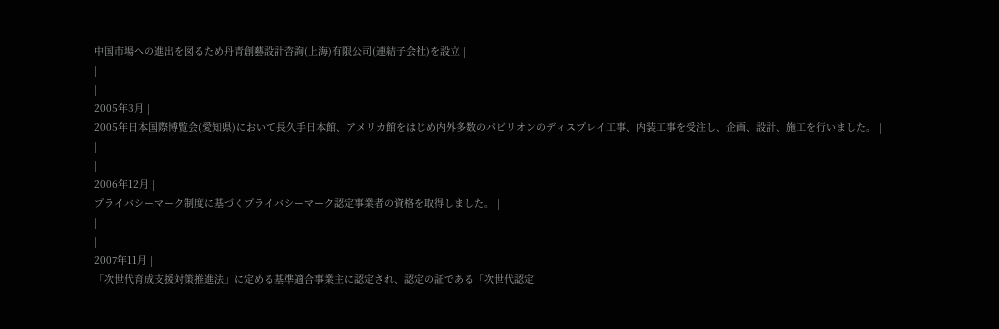中国市場への進出を図るため丹青創藝設計咨詢(上海)有限公司(連結子会社)を設立 |
|
|
2005年3月 |
2005年日本国際博覧会(愛知県)において長久手日本館、アメリカ館をはじめ内外多数のパビリオンのディスプレイ工事、内装工事を受注し、企画、設計、施工を行いました。 |
|
|
2006年12月 |
プライバシーマーク制度に基づくプライバシーマーク認定事業者の資格を取得しました。 |
|
|
2007年11月 |
「次世代育成支援対策推進法」に定める基準適合事業主に認定され、認定の証である「次世代認定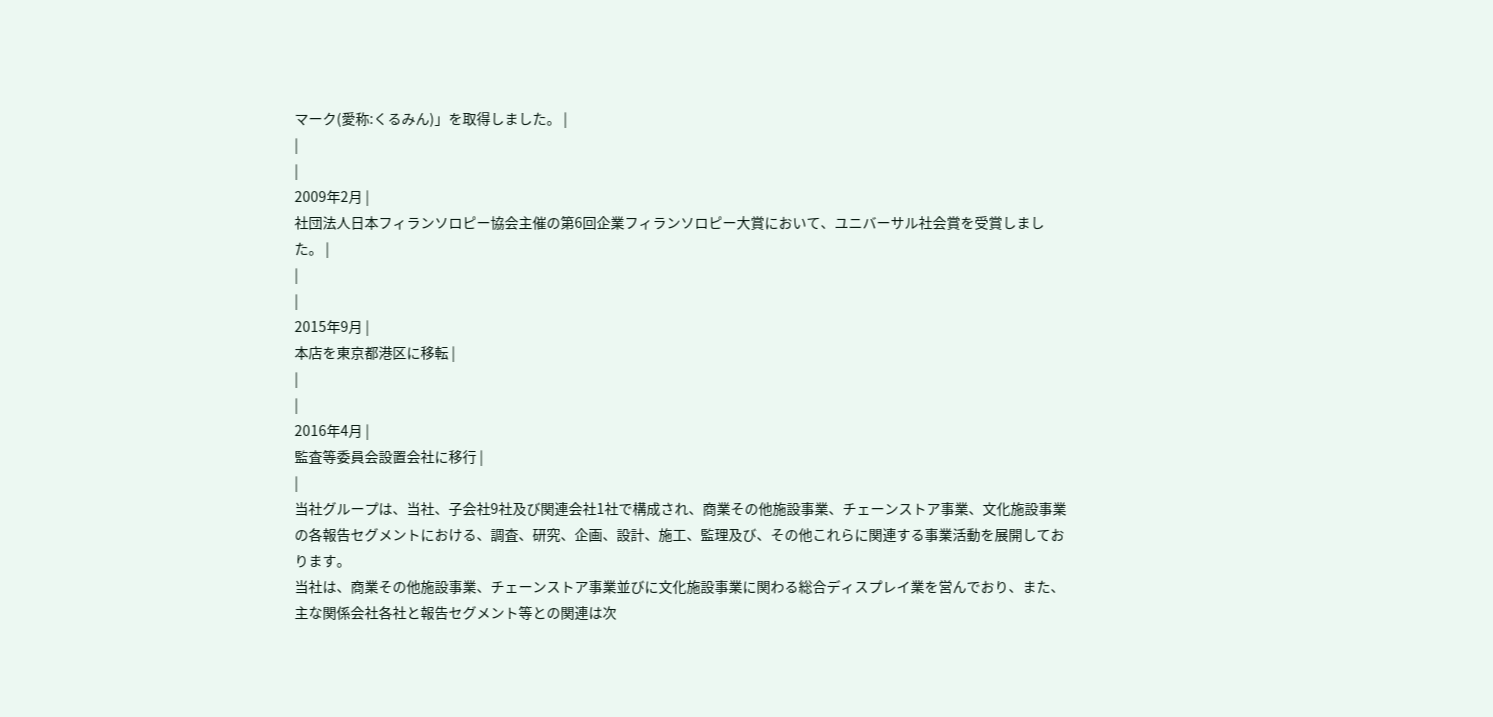マーク(愛称:くるみん)」を取得しました。 |
|
|
2009年2月 |
社団法人日本フィランソロピー協会主催の第6回企業フィランソロピー大賞において、ユニバーサル社会賞を受賞しました。 |
|
|
2015年9月 |
本店を東京都港区に移転 |
|
|
2016年4月 |
監査等委員会設置会社に移行 |
|
当社グループは、当社、子会社9社及び関連会社1社で構成され、商業その他施設事業、チェーンストア事業、文化施設事業の各報告セグメントにおける、調査、研究、企画、設計、施工、監理及び、その他これらに関連する事業活動を展開しております。
当社は、商業その他施設事業、チェーンストア事業並びに文化施設事業に関わる総合ディスプレイ業を営んでおり、また、主な関係会社各社と報告セグメント等との関連は次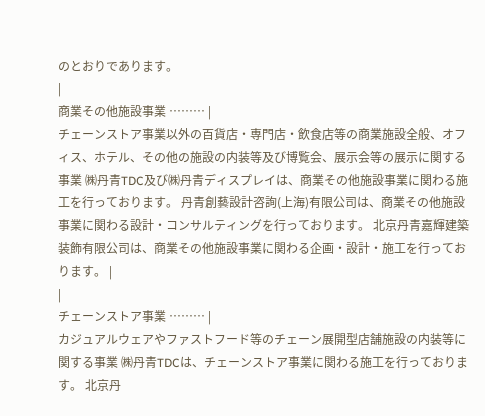のとおりであります。
|
商業その他施設事業 ……… |
チェーンストア事業以外の百貨店・専門店・飲食店等の商業施設全般、オフィス、ホテル、その他の施設の内装等及び博覧会、展示会等の展示に関する事業 ㈱丹青TDC及び㈱丹青ディスプレイは、商業その他施設事業に関わる施工を行っております。 丹青創藝設計咨詢(上海)有限公司は、商業その他施設事業に関わる設計・コンサルティングを行っております。 北京丹青嘉輝建築装飾有限公司は、商業その他施設事業に関わる企画・設計・施工を行っております。 |
|
チェーンストア事業 ……… |
カジュアルウェアやファストフード等のチェーン展開型店舗施設の内装等に関する事業 ㈱丹青TDCは、チェーンストア事業に関わる施工を行っております。 北京丹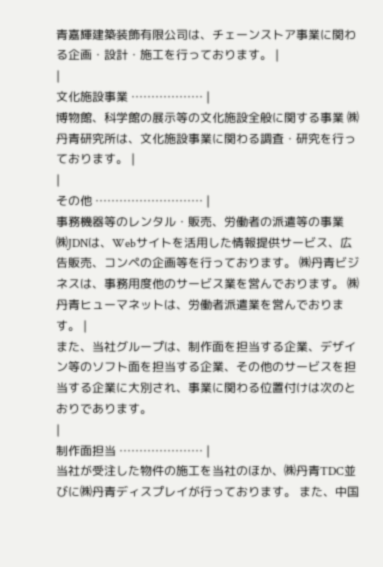青嘉輝建築装飾有限公司は、チェーンストア事業に関わる企画・設計・施工を行っております。 |
|
文化施設事業 ……………… |
博物館、科学館の展示等の文化施設全般に関する事業 ㈱丹青研究所は、文化施設事業に関わる調査・研究を行っております。 |
|
その他 ……………………… |
事務機器等のレンタル・販売、労働者の派遣等の事業 ㈱JDNは、Webサイトを活用した情報提供サービス、広告販売、コンペの企画等を行っております。 ㈱丹青ビジネスは、事務用度他のサービス業を営んでおります。 ㈱丹青ヒューマネットは、労働者派遣業を営んでおります。 |
また、当社グループは、制作面を担当する企業、デザイン等のソフト面を担当する企業、その他のサービスを担当する企業に大別され、事業に関わる位置付けは次のとおりであります。
|
制作面担当 ………………… |
当社が受注した物件の施工を当社のほか、㈱丹青TDC並びに㈱丹青ディスプレイが行っております。 また、中国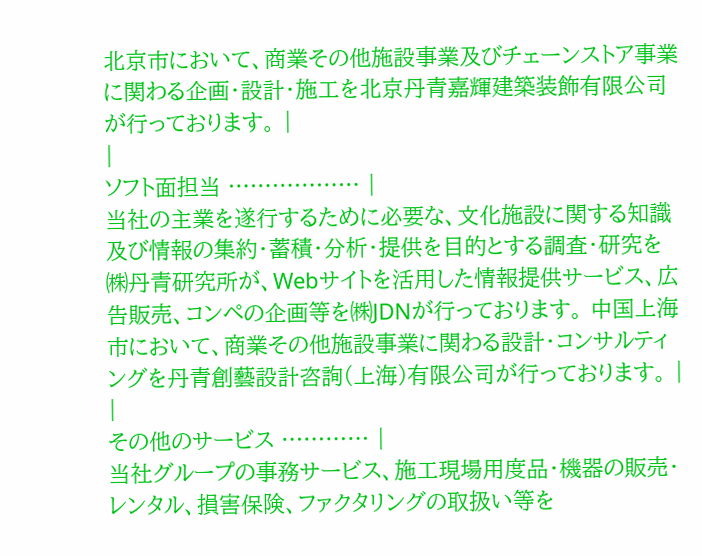北京市において、商業その他施設事業及びチェーンストア事業に関わる企画・設計・施工を北京丹青嘉輝建築装飾有限公司が行っております。 |
|
ソフト面担当 ……………… |
当社の主業を遂行するために必要な、文化施設に関する知識及び情報の集約・蓄積・分析・提供を目的とする調査・研究を㈱丹青研究所が、Webサイトを活用した情報提供サービス、広告販売、コンペの企画等を㈱JDNが行っております。 中国上海市において、商業その他施設事業に関わる設計・コンサルティングを丹青創藝設計咨詢(上海)有限公司が行っております。 |
|
その他のサービス ………… |
当社グループの事務サービス、施工現場用度品・機器の販売・レンタル、損害保険、ファクタリングの取扱い等を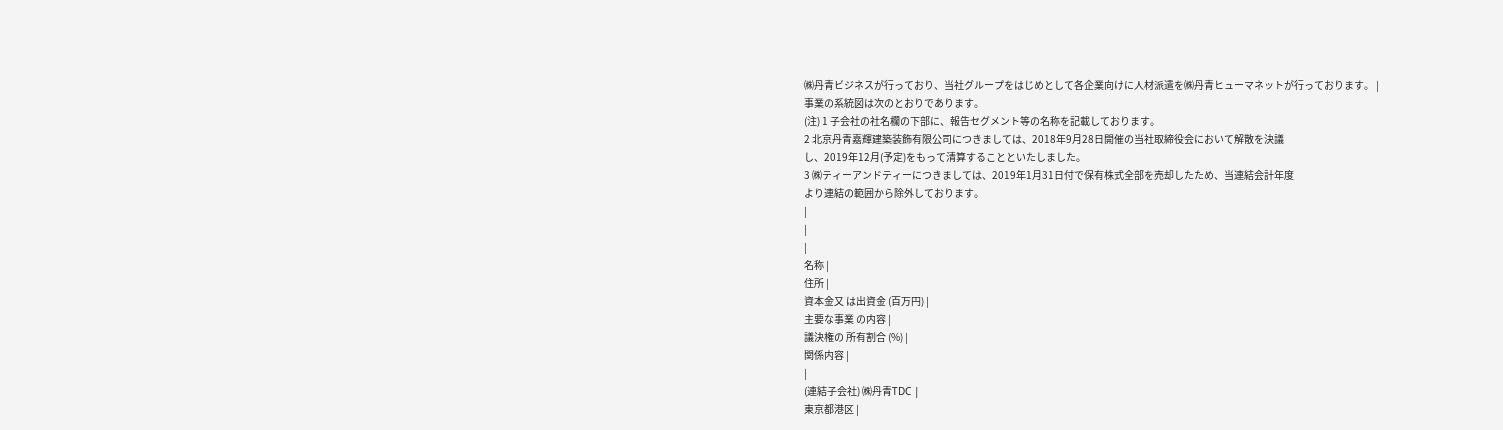㈱丹青ビジネスが行っており、当社グループをはじめとして各企業向けに人材派遣を㈱丹青ヒューマネットが行っております。 |
事業の系統図は次のとおりであります。
(注) 1 子会社の社名欄の下部に、報告セグメント等の名称を記載しております。
2 北京丹青嘉輝建築装飾有限公司につきましては、2018年9月28日開催の当社取締役会において解散を決議
し、2019年12月(予定)をもって清算することといたしました。
3 ㈱ティーアンドティーにつきましては、2019年1月31日付で保有株式全部を売却したため、当連結会計年度
より連結の範囲から除外しております。
|
|
|
名称 |
住所 |
資本金又 は出資金 (百万円) |
主要な事業 の内容 |
議決権の 所有割合 (%) |
関係内容 |
|
(連結子会社) ㈱丹青TDC |
東京都港区 |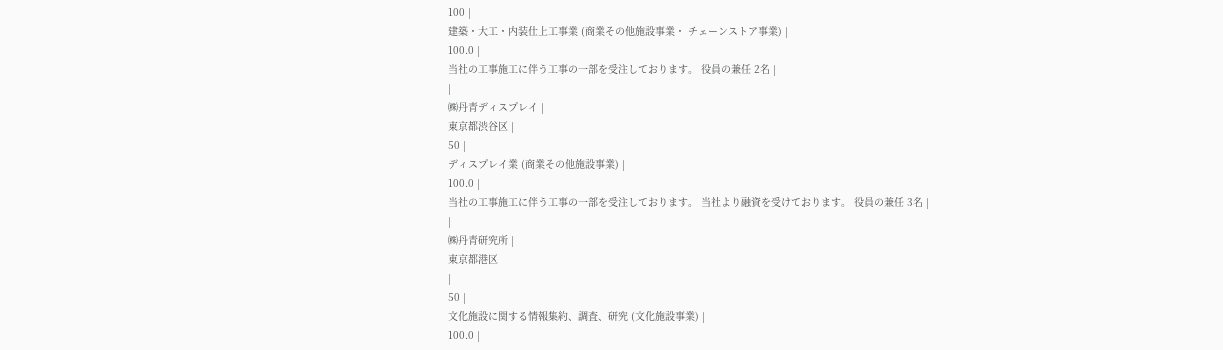100 |
建築・大工・内装仕上工事業 (商業その他施設事業・ チェーンストア事業) |
100.0 |
当社の工事施工に伴う工事の一部を受注しております。 役員の兼任 2名 |
|
㈱丹青ディスプレイ |
東京都渋谷区 |
50 |
ディスプレイ業 (商業その他施設事業) |
100.0 |
当社の工事施工に伴う工事の一部を受注しております。 当社より融資を受けております。 役員の兼任 3名 |
|
㈱丹青研究所 |
東京都港区
|
50 |
文化施設に関する情報集約、調査、研究 (文化施設事業) |
100.0 |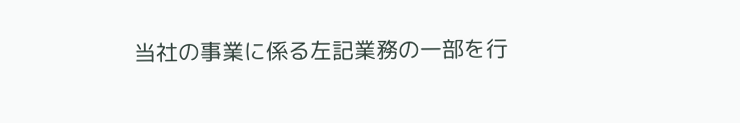当社の事業に係る左記業務の一部を行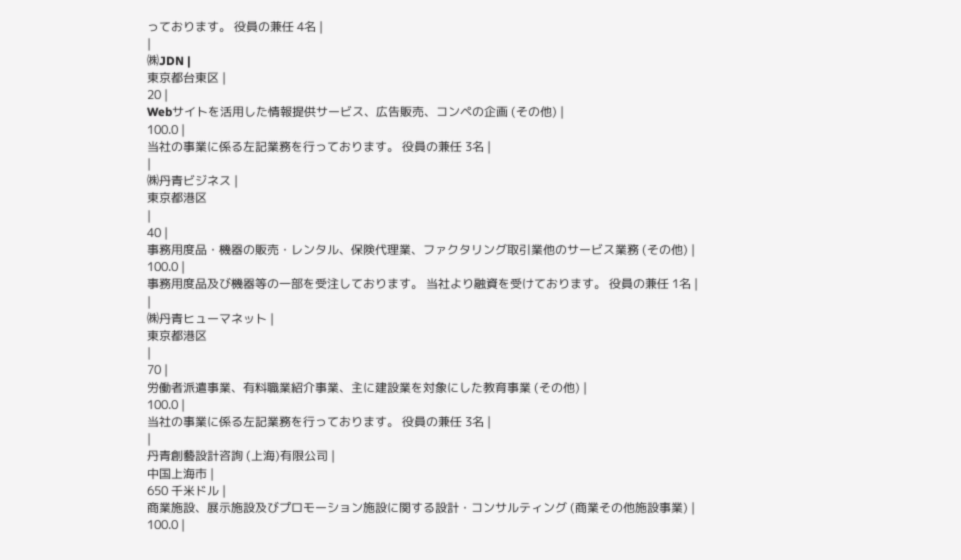っております。 役員の兼任 4名 |
|
㈱JDN |
東京都台東区 |
20 |
Webサイトを活用した情報提供サービス、広告販売、コンペの企画 (その他) |
100.0 |
当社の事業に係る左記業務を行っております。 役員の兼任 3名 |
|
㈱丹青ビジネス |
東京都港区
|
40 |
事務用度品・機器の販売・レンタル、保険代理業、ファクタリング取引業他のサービス業務 (その他) |
100.0 |
事務用度品及び機器等の一部を受注しております。 当社より融資を受けております。 役員の兼任 1名 |
|
㈱丹青ヒューマネット |
東京都港区
|
70 |
労働者派遣事業、有料職業紹介事業、主に建設業を対象にした教育事業 (その他) |
100.0 |
当社の事業に係る左記業務を行っております。 役員の兼任 3名 |
|
丹青創藝設計咨詢 (上海)有限公司 |
中国上海市 |
650 千米ドル |
商業施設、展示施設及びプロモーション施設に関する設計・コンサルティング (商業その他施設事業) |
100.0 |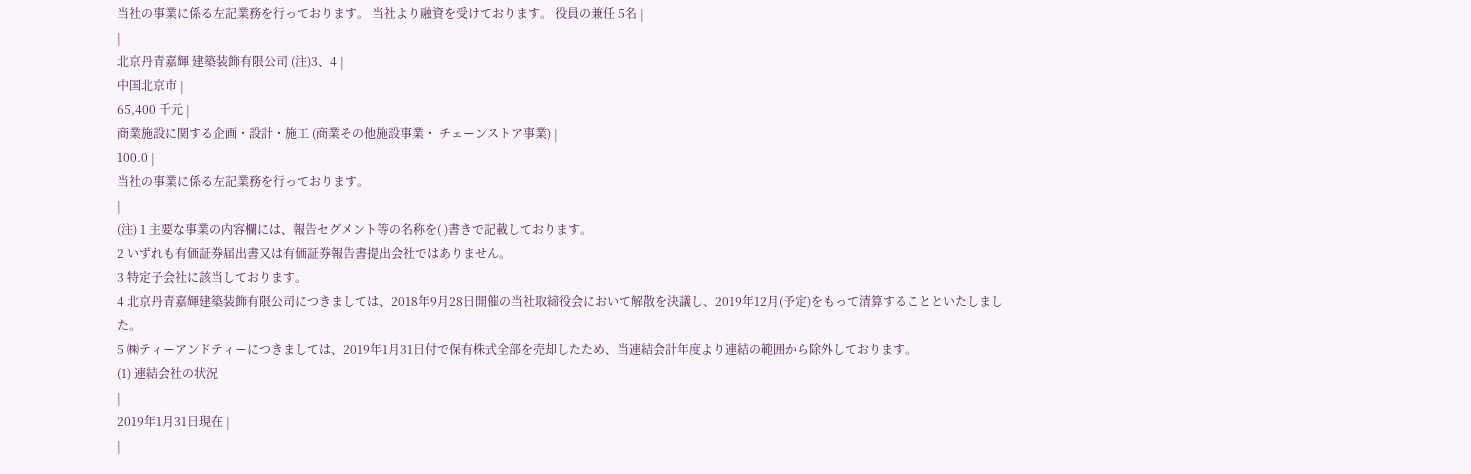当社の事業に係る左記業務を行っております。 当社より融資を受けております。 役員の兼任 5名 |
|
北京丹青嘉輝 建築装飾有限公司 (注)3、4 |
中国北京市 |
65,400 千元 |
商業施設に関する企画・設計・施工 (商業その他施設事業・ チェーンストア事業) |
100.0 |
当社の事業に係る左記業務を行っております。
|
(注) 1 主要な事業の内容欄には、報告セグメント等の名称を( )書きで記載しております。
2 いずれも有価証券届出書又は有価証券報告書提出会社ではありません。
3 特定子会社に該当しております。
4 北京丹青嘉輝建築装飾有限公司につきましては、2018年9月28日開催の当社取締役会において解散を決議し、2019年12月(予定)をもって清算することといたしました。
5 ㈱ティーアンドティーにつきましては、2019年1月31日付で保有株式全部を売却したため、当連結会計年度より連結の範囲から除外しております。
(1) 連結会社の状況
|
2019年1月31日現在 |
|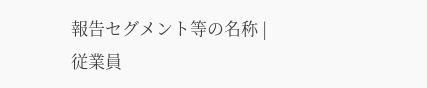報告セグメント等の名称 |
従業員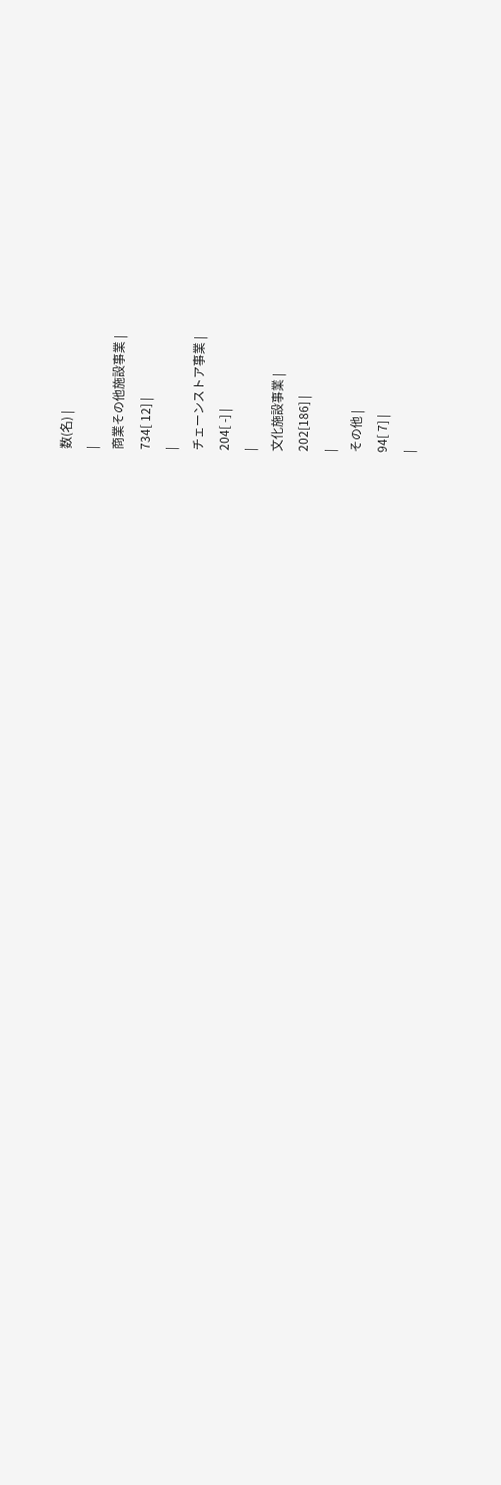数(名) |
|
商業その他施設事業 |
734[ 12] |
|
チェーンストア事業 |
204[ -] |
|
文化施設事業 |
202[186] |
|
その他 |
94[ 7] |
|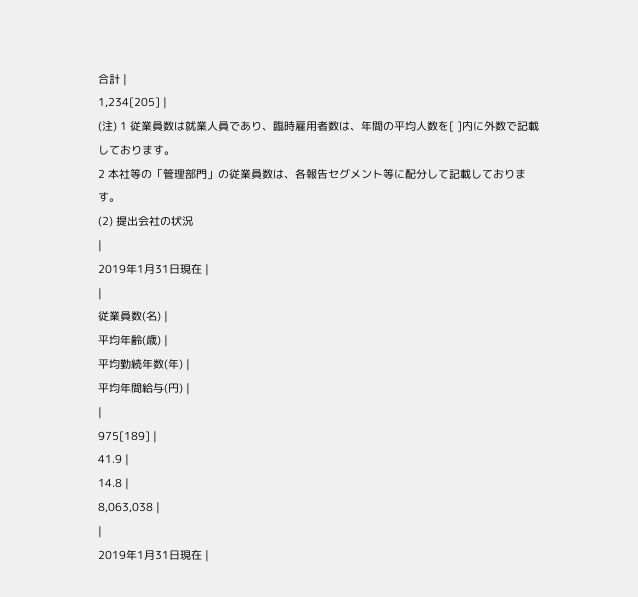合計 |
1,234[205] |
(注) 1 従業員数は就業人員であり、臨時雇用者数は、年間の平均人数を[ ]内に外数で記載しております。
2 本社等の「管理部門」の従業員数は、各報告セグメント等に配分して記載しております。
(2) 提出会社の状況
|
2019年1月31日現在 |
|
従業員数(名) |
平均年齢(歳) |
平均勤続年数(年) |
平均年間給与(円) |
|
975[189] |
41.9 |
14.8 |
8,063,038 |
|
2019年1月31日現在 |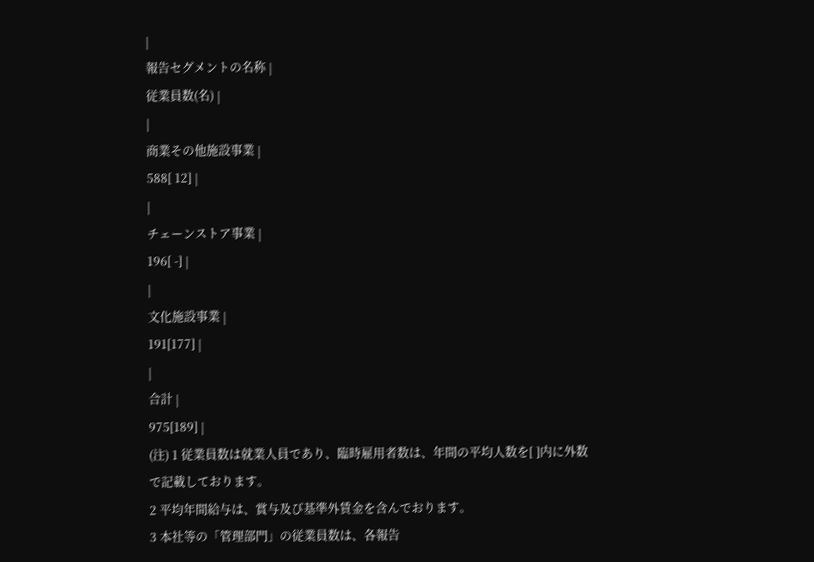|
報告セグメントの名称 |
従業員数(名) |
|
商業その他施設事業 |
588[ 12] |
|
チェーンストア事業 |
196[ -] |
|
文化施設事業 |
191[177] |
|
合計 |
975[189] |
(注) 1 従業員数は就業人員であり、臨時雇用者数は、年間の平均人数を[ ]内に外数で記載しております。
2 平均年間給与は、賞与及び基準外賃金を含んでおります。
3 本社等の「管理部門」の従業員数は、各報告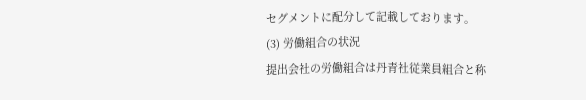セグメントに配分して記載しております。
(3) 労働組合の状況
提出会社の労働組合は丹青社従業員組合と称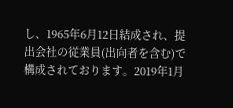し、1965年6月12日結成され、提出会社の従業員(出向者を含む)で構成されております。2019年1月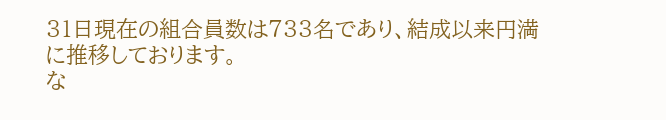31日現在の組合員数は733名であり、結成以来円満に推移しております。
な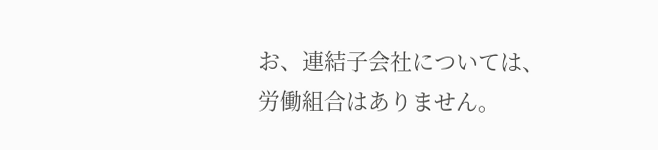お、連結子会社については、労働組合はありません。